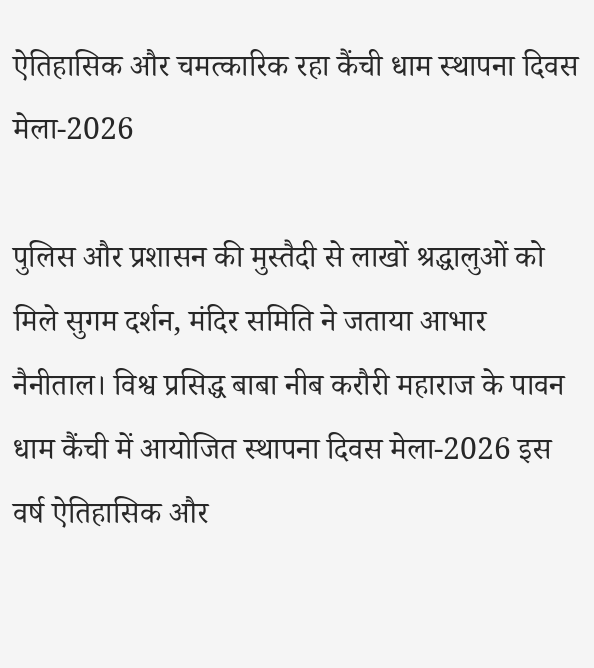ऐतिहासिक और चमत्कारिक रहा कैंची धाम स्थापना दिवस मेला-2026

पुलिस और प्रशासन की मुस्तैदी से लाखों श्रद्धालुओं को मिले सुगम दर्शन, मंदिर समिति ने जताया आभार
नैनीताल। विश्व प्रसिद्ध बाबा नीब करौरी महाराज के पावन धाम कैंची में आयोजित स्थापना दिवस मेला-2026 इस वर्ष ऐतिहासिक और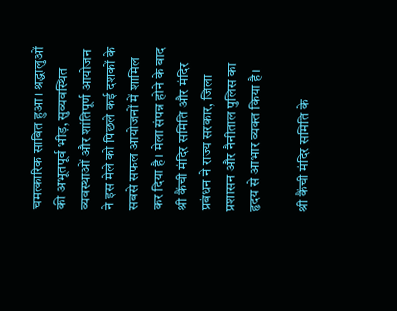चमत्कारिक साबित हुआ। श्रद्धालुओं की अभूतपूर्व भीड़, सुव्यवस्थित व्यवस्थाओं और शांतिपूर्ण आयोजन ने इस मेले को पिछले कई दशकों के सबसे सफल आयोजनों में शामिल कर दिया है। मेला संपन्न होने के बाद श्री कैंची मंदिर समिति और मंदिर प्रबंधन ने राज्य सरकार, जिला प्रशासन और नैनीताल पुलिस का हृदय से आभार व्यक्त किया है।

श्री कैंची मंदिर समिति के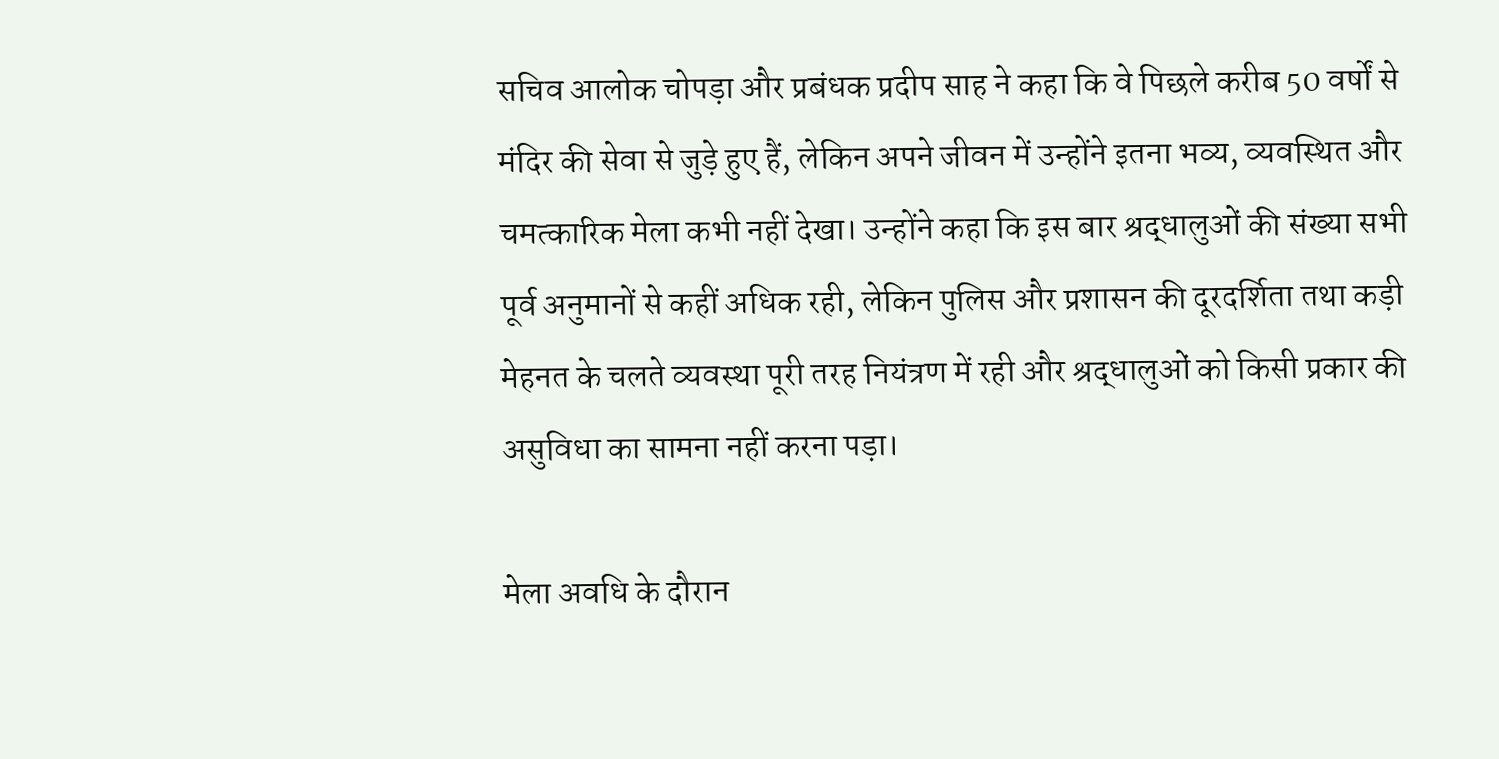सचिव आलोक चोपड़ा और प्रबंधक प्रदीप साह ने कहा कि वे पिछले करीब 50 वर्षों से मंदिर की सेवा से जुड़े हुए हैं, लेकिन अपने जीवन में उन्होंने इतना भव्य, व्यवस्थित और चमत्कारिक मेला कभी नहीं देखा। उन्होंने कहा कि इस बार श्रद्धालुओं की संख्या सभी पूर्व अनुमानों से कहीं अधिक रही, लेकिन पुलिस और प्रशासन की दूरदर्शिता तथा कड़ी मेहनत के चलते व्यवस्था पूरी तरह नियंत्रण में रही और श्रद्धालुओं को किसी प्रकार की असुविधा का सामना नहीं करना पड़ा।

मेला अवधि के दौरान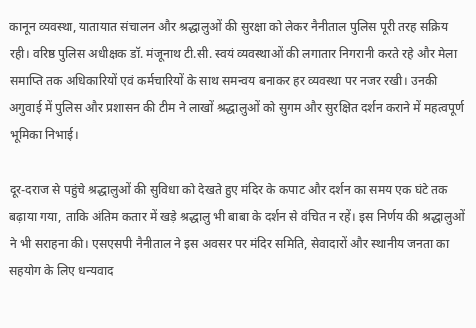कानून व्यवस्था, यातायात संचालन और श्रद्धालुओं की सुरक्षा को लेकर नैनीताल पुलिस पूरी तरह सक्रिय रही। वरिष्ठ पुलिस अधीक्षक डॉ. मंजूनाथ टी.सी. स्वयं व्यवस्थाओं की लगातार निगरानी करते रहे और मेला समाप्ति तक अधिकारियों एवं कर्मचारियों के साथ समन्वय बनाकर हर व्यवस्था पर नजर रखी। उनकी अगुवाई में पुलिस और प्रशासन की टीम ने लाखों श्रद्धालुओं को सुगम और सुरक्षित दर्शन कराने में महत्वपूर्ण भूमिका निभाई।

दूर-दराज से पहुंचे श्रद्धालुओं की सुविधा को देखते हुए मंदिर के कपाट और दर्शन का समय एक घंटे तक बढ़ाया गया, ताकि अंतिम कतार में खड़े श्रद्धालु भी बाबा के दर्शन से वंचित न रहें। इस निर्णय की श्रद्धालुओं ने भी सराहना की। एसएसपी नैनीताल ने इस अवसर पर मंदिर समिति, सेवादारों और स्थानीय जनता का सहयोग के लिए धन्यवाद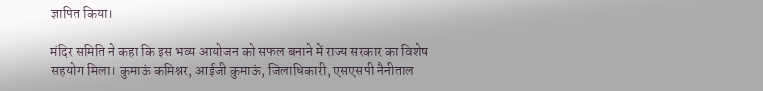ज्ञापित किया।

मंदिर समिति ने कहा कि इस भव्य आयोजन को सफल बनाने में राज्य सरकार का विशेष सहयोग मिला। कुमाऊं कमिश्नर, आईजी कुमाऊं, जिलाधिकारी, एसएसपी नैनीताल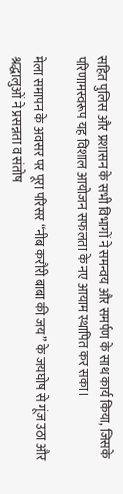सहित पुलिस और प्रशासन के सभी विभागों ने समन्वय और समर्पण के साथ कार्य किया, जिसके परिणामस्वरूप यह विशाल आयोजन सफलता के नए आयाम स्थापित कर सका।

मेला समापन के अवसर पर पूरा परिसर “नीब करौरी बाबा की जय” के जयघोष से गूंज उठा और श्रद्धालुओं ने प्रसन्नता व संतोष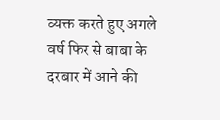व्यक्त करते हुए अगले वर्ष फिर से बाबा के दरबार में आने की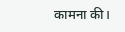कामना की।